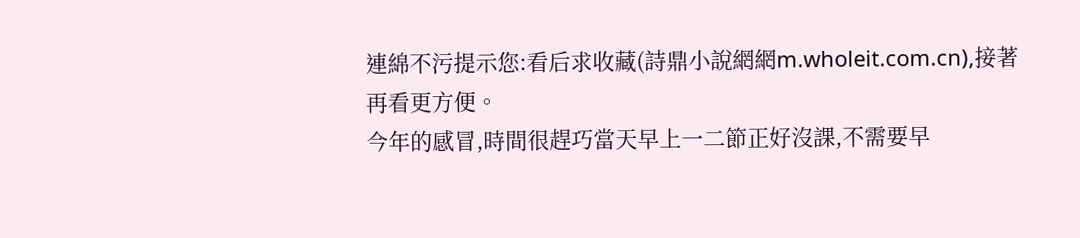連綿不污提示您:看后求收藏(詩鼎小說網網m.wholeit.com.cn),接著再看更方便。
今年的感冒,時間很趕巧當天早上一二節正好沒課,不需要早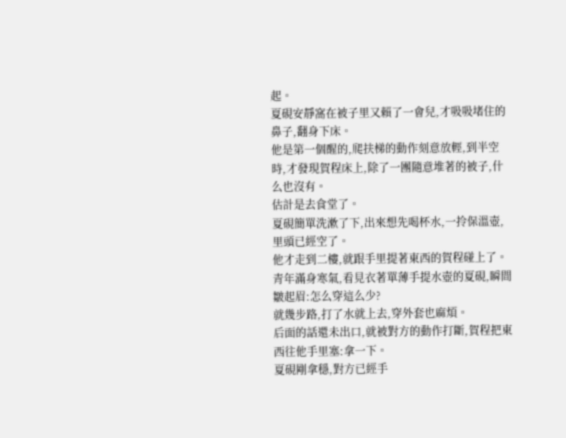起。
夏硯安靜窩在被子里又賴了一會兒,才吸吸堵住的鼻子,翻身下床。
他是第一個醒的,爬扶梯的動作刻意放輕,到半空時,才發現賀程床上,除了一團隨意堆著的被子,什么也沒有。
估計是去食堂了。
夏硯簡單洗漱了下,出來想先喝杯水,一拎保溫壺,里頭已經空了。
他才走到二樓,就跟手里提著東西的賀程碰上了。
青年滿身寒氣,看見衣著單薄手提水壺的夏硯,瞬間皺起眉:怎么穿這么少?
就幾步路,打了水就上去,穿外套也麻煩。
后面的話還未出口,就被對方的動作打斷,賀程把東西往他手里塞:拿一下。
夏硯剛拿穩,對方已經手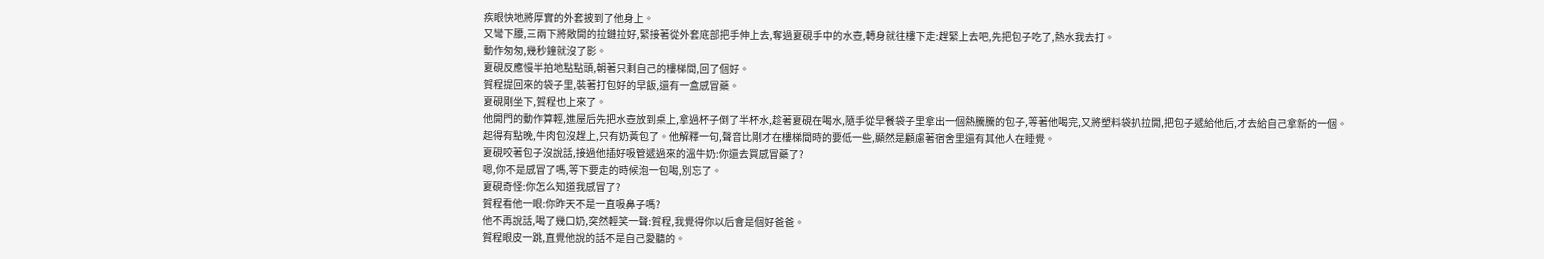疾眼快地將厚實的外套披到了他身上。
又彎下腰,三兩下將敞開的拉鏈拉好,緊接著從外套底部把手伸上去,奪過夏硯手中的水壺,轉身就往樓下走:趕緊上去吧,先把包子吃了,熱水我去打。
動作匆匆,幾秒鐘就沒了影。
夏硯反應慢半拍地點點頭,朝著只剩自己的樓梯間,回了個好。
賀程提回來的袋子里,裝著打包好的早飯,還有一盒感冒藥。
夏硯剛坐下,賀程也上來了。
他開門的動作算輕,進屋后先把水壺放到桌上,拿過杯子倒了半杯水,趁著夏硯在喝水,隨手從早餐袋子里拿出一個熱騰騰的包子,等著他喝完,又將塑料袋扒拉開,把包子遞給他后,才去給自己拿新的一個。
起得有點晚,牛肉包沒趕上,只有奶黃包了。他解釋一句,聲音比剛才在樓梯間時的要低一些,顯然是顧慮著宿舍里還有其他人在睡覺。
夏硯咬著包子沒說話,接過他插好吸管遞過來的溫牛奶:你還去買感冒藥了?
嗯,你不是感冒了嗎,等下要走的時候泡一包喝,別忘了。
夏硯奇怪:你怎么知道我感冒了?
賀程看他一眼:你昨天不是一直吸鼻子嗎?
他不再說話,喝了幾口奶,突然輕笑一聲:賀程,我覺得你以后會是個好爸爸。
賀程眼皮一跳,直覺他說的話不是自己愛聽的。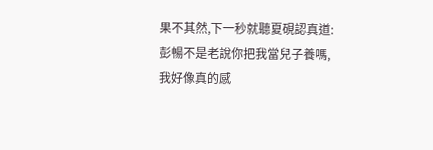果不其然,下一秒就聽夏硯認真道:彭暢不是老說你把我當兒子養嗎,我好像真的感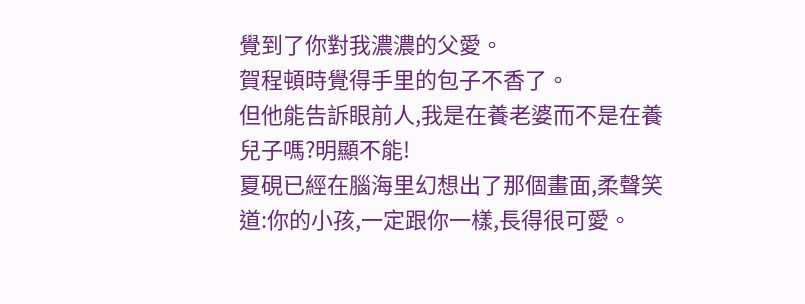覺到了你對我濃濃的父愛。
賀程頓時覺得手里的包子不香了。
但他能告訴眼前人,我是在養老婆而不是在養兒子嗎?明顯不能!
夏硯已經在腦海里幻想出了那個畫面,柔聲笑道:你的小孩,一定跟你一樣,長得很可愛。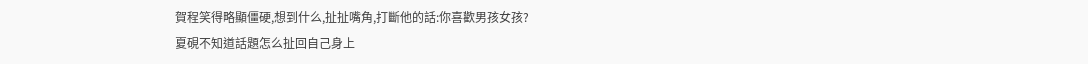賀程笑得略顯僵硬,想到什么,扯扯嘴角,打斷他的話:你喜歡男孩女孩?
夏硯不知道話題怎么扯回自己身上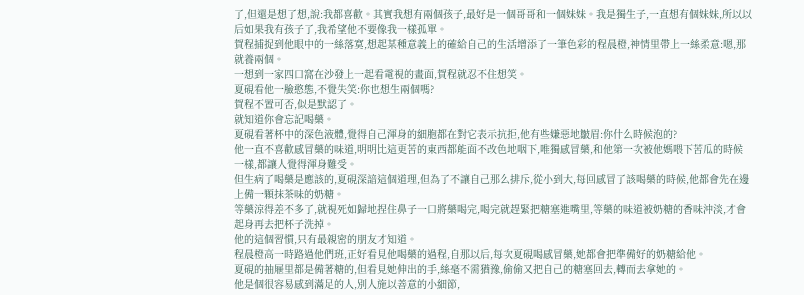了,但還是想了想,說:我都喜歡。其實我想有兩個孩子,最好是一個哥哥和一個妹妹。我是獨生子,一直想有個妹妹,所以以后如果我有孩子了,我希望他不要像我一樣孤單。
賀程捕捉到他眼中的一絲落寞,想起某種意義上的確給自己的生活增添了一筆色彩的程晨橙,神情里帶上一絲柔意:嗯,那就養兩個。
一想到一家四口窩在沙發上一起看電視的畫面,賀程就忍不住想笑。
夏硯看他一臉憨態,不覺失笑:你也想生兩個嗎?
賀程不置可否,似是默認了。
就知道你會忘記喝藥。
夏硯看著杯中的深色液體,覺得自己渾身的細胞都在對它表示抗拒,他有些嫌惡地皺眉:你什么時候泡的?
他一直不喜歡感冒藥的味道,明明比這更苦的東西都能面不改色地咽下,唯獨感冒藥,和他第一次被他媽喂下苦瓜的時候一樣,都讓人覺得渾身難受。
但生病了喝藥是應該的,夏硯深諳這個道理,但為了不讓自己那么排斥,從小到大,每回感冒了該喝藥的時候,他都會先在邊上備一顆抹茶味的奶糖。
等藥涼得差不多了,就視死如歸地捏住鼻子一口將藥喝完,喝完就趕緊把糖塞進嘴里,等藥的味道被奶糖的香味沖淡,才會起身再去把杯子洗掉。
他的這個習慣,只有最親密的朋友才知道。
程晨橙高一時路過他們班,正好看見他喝藥的過程,自那以后,每次夏硯喝感冒藥,她都會把準備好的奶糖給他。
夏硯的抽屜里都是備著糖的,但看見她伸出的手,絲毫不需猶豫,偷偷又把自己的糖塞回去,轉而去拿她的。
他是個很容易感到滿足的人,別人施以善意的小細節,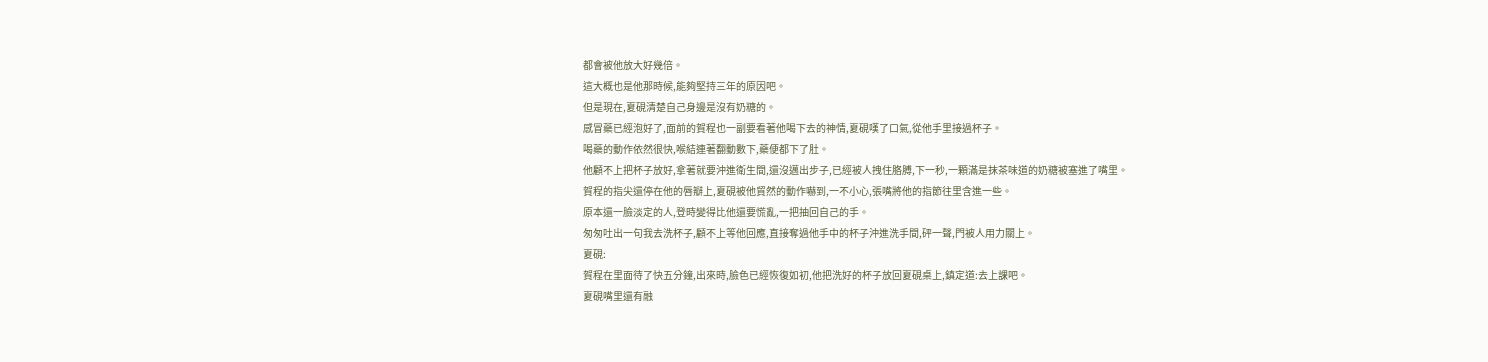都會被他放大好幾倍。
這大概也是他那時候,能夠堅持三年的原因吧。
但是現在,夏硯清楚自己身邊是沒有奶糖的。
感冒藥已經泡好了,面前的賀程也一副要看著他喝下去的神情,夏硯嘆了口氣,從他手里接過杯子。
喝藥的動作依然很快,喉結連著翻動數下,藥便都下了肚。
他顧不上把杯子放好,拿著就要沖進衛生間,還沒邁出步子,已經被人拽住胳膊,下一秒,一顆滿是抹茶味道的奶糖被塞進了嘴里。
賀程的指尖還停在他的唇瓣上,夏硯被他貿然的動作嚇到,一不小心,張嘴將他的指節往里含進一些。
原本還一臉淡定的人,登時變得比他還要慌亂,一把抽回自己的手。
匆匆吐出一句我去洗杯子,顧不上等他回應,直接奪過他手中的杯子沖進洗手間,砰一聲,門被人用力關上。
夏硯:
賀程在里面待了快五分鐘,出來時,臉色已經恢復如初,他把洗好的杯子放回夏硯桌上,鎮定道:去上課吧。
夏硯嘴里還有融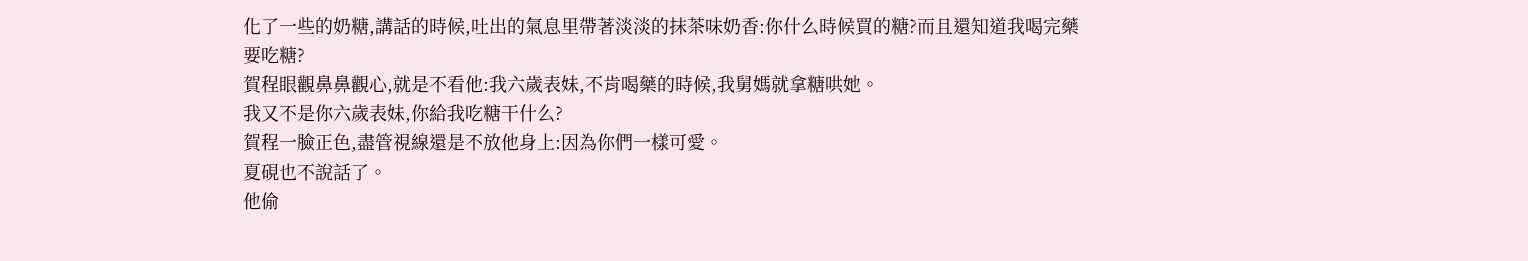化了一些的奶糖,講話的時候,吐出的氣息里帶著淡淡的抹茶味奶香:你什么時候買的糖?而且還知道我喝完藥要吃糖?
賀程眼觀鼻鼻觀心,就是不看他:我六歲表妹,不肯喝藥的時候,我舅媽就拿糖哄她。
我又不是你六歲表妹,你給我吃糖干什么?
賀程一臉正色,盡管視線還是不放他身上:因為你們一樣可愛。
夏硯也不說話了。
他偷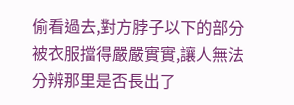偷看過去,對方脖子以下的部分被衣服擋得嚴嚴實實,讓人無法分辨那里是否長出了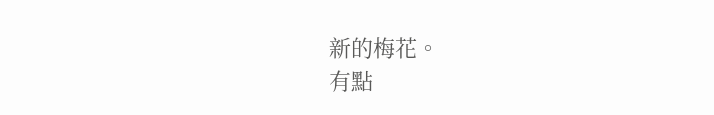新的梅花。
有點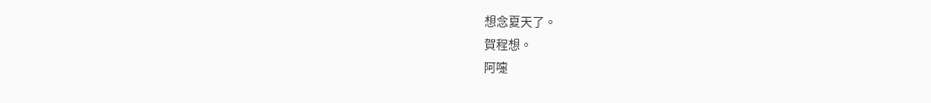想念夏天了。
賀程想。
阿嚏